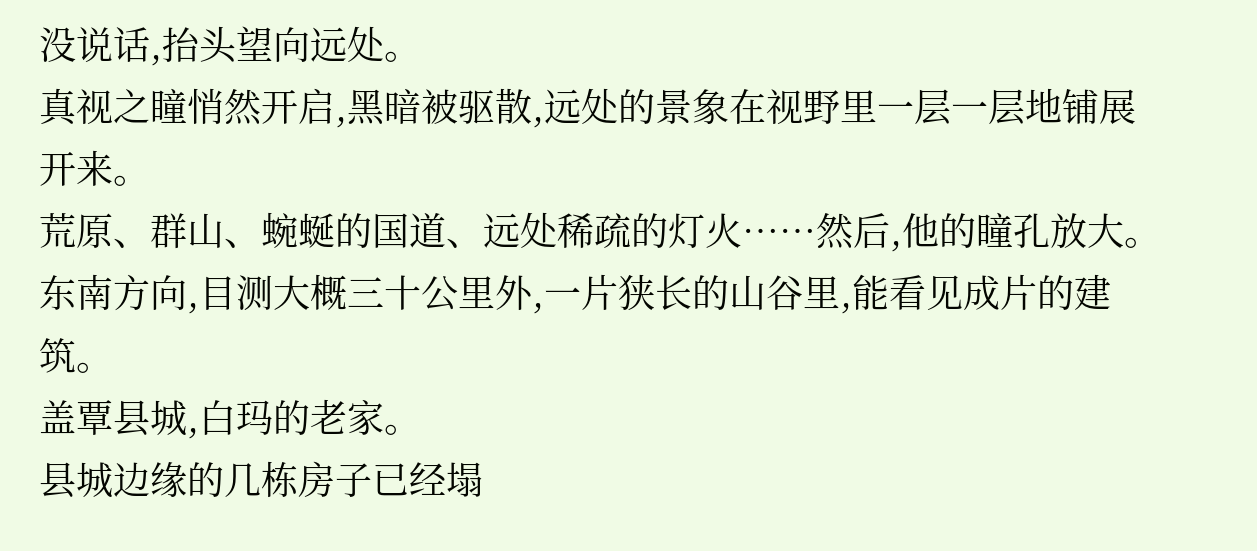没说话,抬头望向远处。
真视之瞳悄然开启,黑暗被驱散,远处的景象在视野里一层一层地铺展开来。
荒原、群山、蜿蜒的国道、远处稀疏的灯火……然后,他的瞳孔放大。
东南方向,目测大概三十公里外,一片狭长的山谷里,能看见成片的建筑。
盖覃县城,白玛的老家。
县城边缘的几栋房子已经塌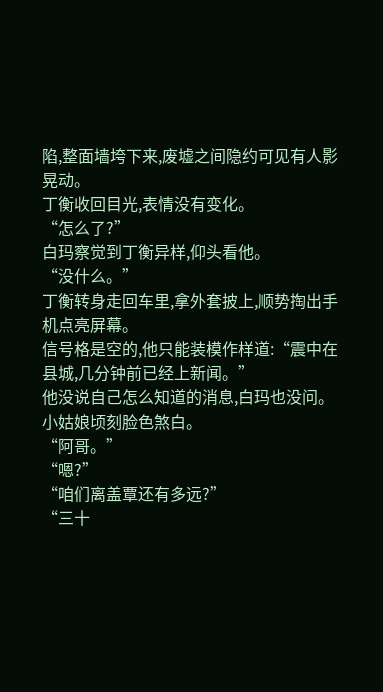陷,整面墙垮下来,废墟之间隐约可见有人影晃动。
丁衡收回目光,表情没有变化。
“怎么了?”
白玛察觉到丁衡异样,仰头看他。
“没什么。”
丁衡转身走回车里,拿外套披上,顺势掏出手机点亮屏幕。
信号格是空的,他只能装模作样道:“震中在县城,几分钟前已经上新闻。”
他没说自己怎么知道的消息,白玛也没问。
小姑娘顷刻脸色煞白。
“阿哥。”
“嗯?”
“咱们离盖覃还有多远?”
“三十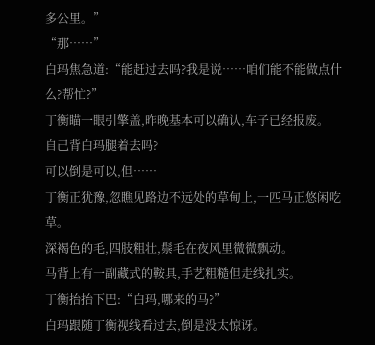多公里。”
“那……”
白玛焦急道:“能赶过去吗?我是说……咱们能不能做点什么?帮忙?”
丁衡瞄一眼引擎盖,昨晚基本可以确认,车子已经报废。
自己背白玛腿着去吗?
可以倒是可以,但……
丁衡正犹豫,忽瞧见路边不远处的草甸上,一匹马正悠闲吃草。
深褐色的毛,四肢粗壮,鬃毛在夜风里微微飘动。
马背上有一副藏式的鞍具,手艺粗糙但走线扎实。
丁衡抬抬下巴:“白玛,哪来的马?”
白玛跟随丁衡视线看过去,倒是没太惊讶。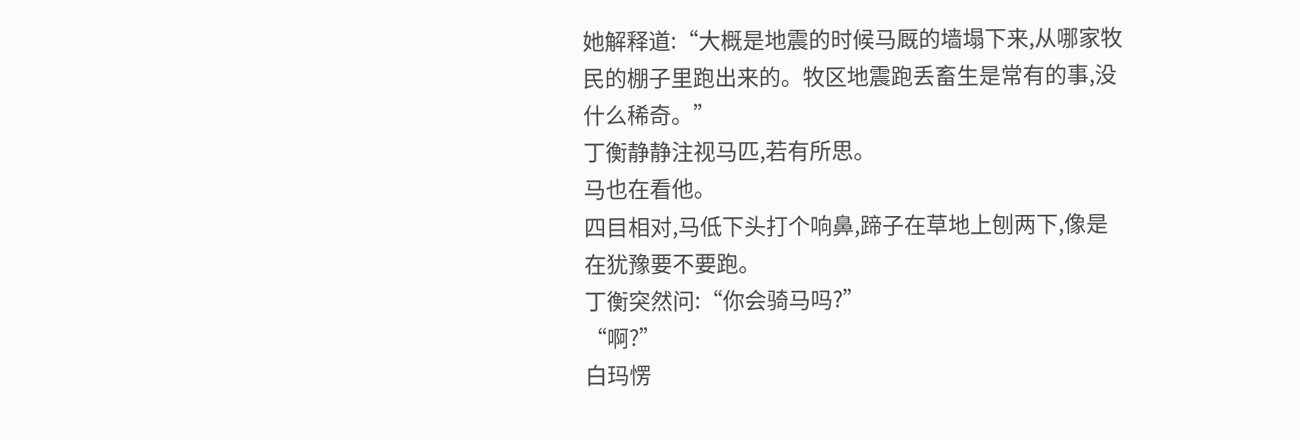她解释道:“大概是地震的时候马厩的墙塌下来,从哪家牧民的棚子里跑出来的。牧区地震跑丢畜生是常有的事,没什么稀奇。”
丁衡静静注视马匹,若有所思。
马也在看他。
四目相对,马低下头打个响鼻,蹄子在草地上刨两下,像是在犹豫要不要跑。
丁衡突然问:“你会骑马吗?”
“啊?”
白玛愣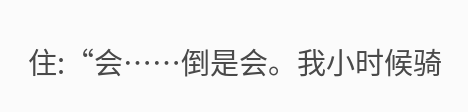住:“会……倒是会。我小时候骑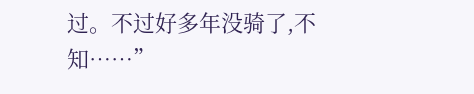过。不过好多年没骑了,不知……”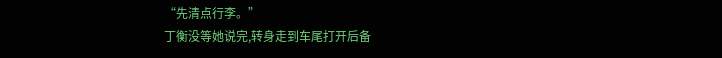“先清点行李。”
丁衡没等她说完,转身走到车尾打开后备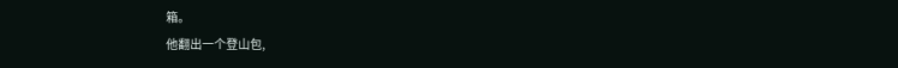箱。
他翻出一个登山包,